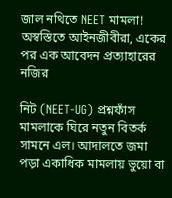জাল নথিতে NEET মামলা! অস্বস্তিতে আইনজীবীরা, একের পর এক আবেদন প্রত্যাহারের নজির

নিট (NEET-UG) প্রশ্নফাঁস মামলাকে ঘিরে নতুন বিতর্ক সামনে এল। আদালতে জমা পড়া একাধিক মামলায় ভুয়ো বা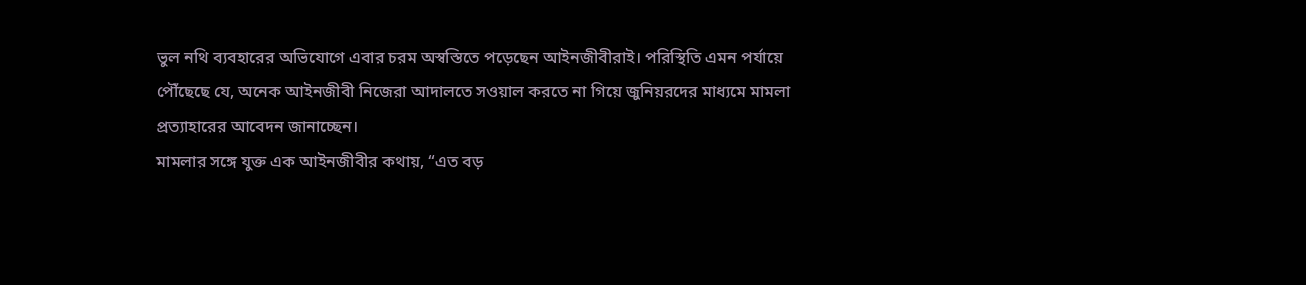ভুল নথি ব্যবহারের অভিযোগে এবার চরম অস্বস্তিতে পড়েছেন আইনজীবীরাই। পরিস্থিতি এমন পর্যায়ে পৌঁছেছে যে, অনেক আইনজীবী নিজেরা আদালতে সওয়াল করতে না গিয়ে জুনিয়রদের মাধ্যমে মামলা প্রত্যাহারের আবেদন জানাচ্ছেন।
মামলার সঙ্গে যুক্ত এক আইনজীবীর কথায়, “এত বড়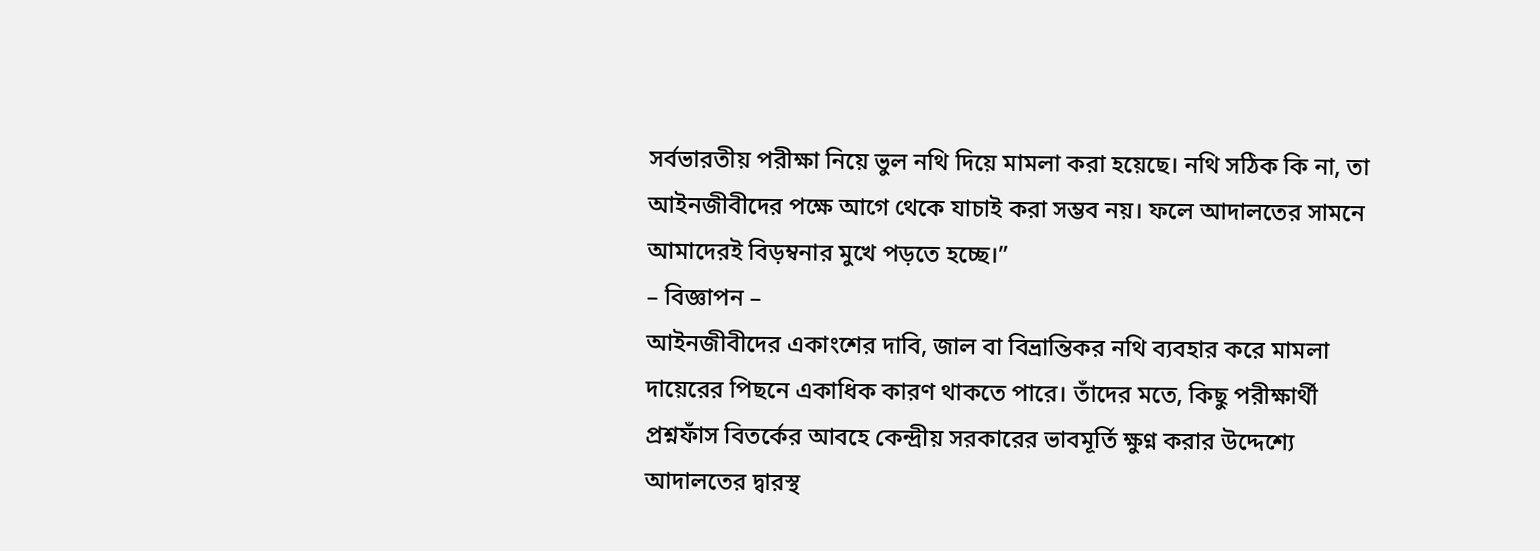সর্বভারতীয় পরীক্ষা নিয়ে ভুল নথি দিয়ে মামলা করা হয়েছে। নথি সঠিক কি না, তা আইনজীবীদের পক্ষে আগে থেকে যাচাই করা সম্ভব নয়। ফলে আদালতের সামনে আমাদেরই বিড়ম্বনার মুখে পড়তে হচ্ছে।”
– বিজ্ঞাপন –
আইনজীবীদের একাংশের দাবি, জাল বা বিভ্রান্তিকর নথি ব্যবহার করে মামলা দায়েরের পিছনে একাধিক কারণ থাকতে পারে। তাঁদের মতে, কিছু পরীক্ষার্থী প্রশ্নফাঁস বিতর্কের আবহে কেন্দ্রীয় সরকারের ভাবমূর্তি ক্ষুণ্ন করার উদ্দেশ্যে আদালতের দ্বারস্থ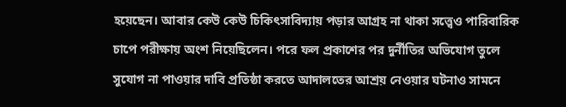হয়েছেন। আবার কেউ কেউ চিকিৎসাবিদ্যায় পড়ার আগ্রহ না থাকা সত্ত্বেও পারিবারিক চাপে পরীক্ষায় অংশ নিয়েছিলেন। পরে ফল প্রকাশের পর দুর্নীতির অভিযোগ তুলে সুযোগ না পাওয়ার দাবি প্রতিষ্ঠা করতে আদালতের আশ্রয় নেওয়ার ঘটনাও সামনে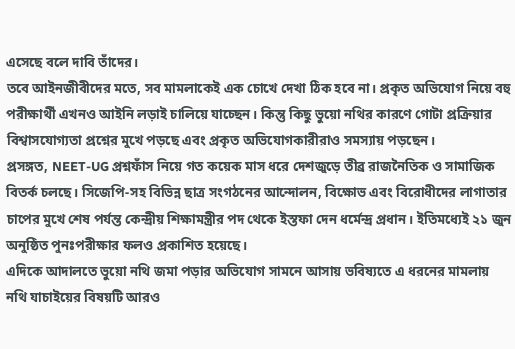এসেছে বলে দাবি তাঁদের।
তবে আইনজীবীদের মতে, সব মামলাকেই এক চোখে দেখা ঠিক হবে না। প্রকৃত অভিযোগ নিয়ে বহু পরীক্ষার্থী এখনও আইনি লড়াই চালিয়ে যাচ্ছেন। কিন্তু কিছু ভুয়ো নথির কারণে গোটা প্রক্রিয়ার বিশ্বাসযোগ্যতা প্রশ্নের মুখে পড়ছে এবং প্রকৃত অভিযোগকারীরাও সমস্যায় পড়ছেন।
প্রসঙ্গত, NEET-UG প্রশ্নফাঁস নিয়ে গত কয়েক মাস ধরে দেশজুড়ে তীব্র রাজনৈতিক ও সামাজিক বিতর্ক চলছে। সিজেপি-সহ বিভিন্ন ছাত্র সংগঠনের আন্দোলন, বিক্ষোভ এবং বিরোধীদের লাগাতার চাপের মুখে শেষ পর্যন্ত কেন্দ্রীয় শিক্ষামন্ত্রীর পদ থেকে ইস্তফা দেন ধর্মেন্দ্র প্রধান। ইতিমধ্যেই ২১ জুন অনুষ্ঠিত পুনঃপরীক্ষার ফলও প্রকাশিত হয়েছে।
এদিকে আদালতে ভুয়ো নথি জমা পড়ার অভিযোগ সামনে আসায় ভবিষ্যতে এ ধরনের মামলায় নথি যাচাইয়ের বিষয়টি আরও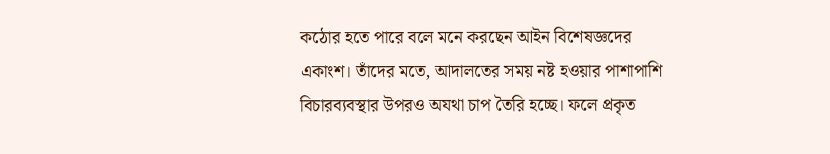কঠোর হতে পারে বলে মনে করছেন আইন বিশেষজ্ঞদের একাংশ। তাঁদের মতে, আদালতের সময় নষ্ট হওয়ার পাশাপাশি বিচারব্যবস্থার উপরও অযথা চাপ তৈরি হচ্ছে। ফলে প্রকৃত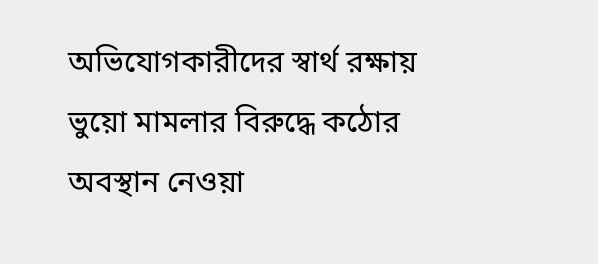অভিযোগকারীদের স্বার্থ রক্ষায় ভুয়ো মামলার বিরুদ্ধে কঠোর অবস্থান নেওয়া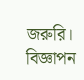জরুরি।
বিজ্ঞাপন